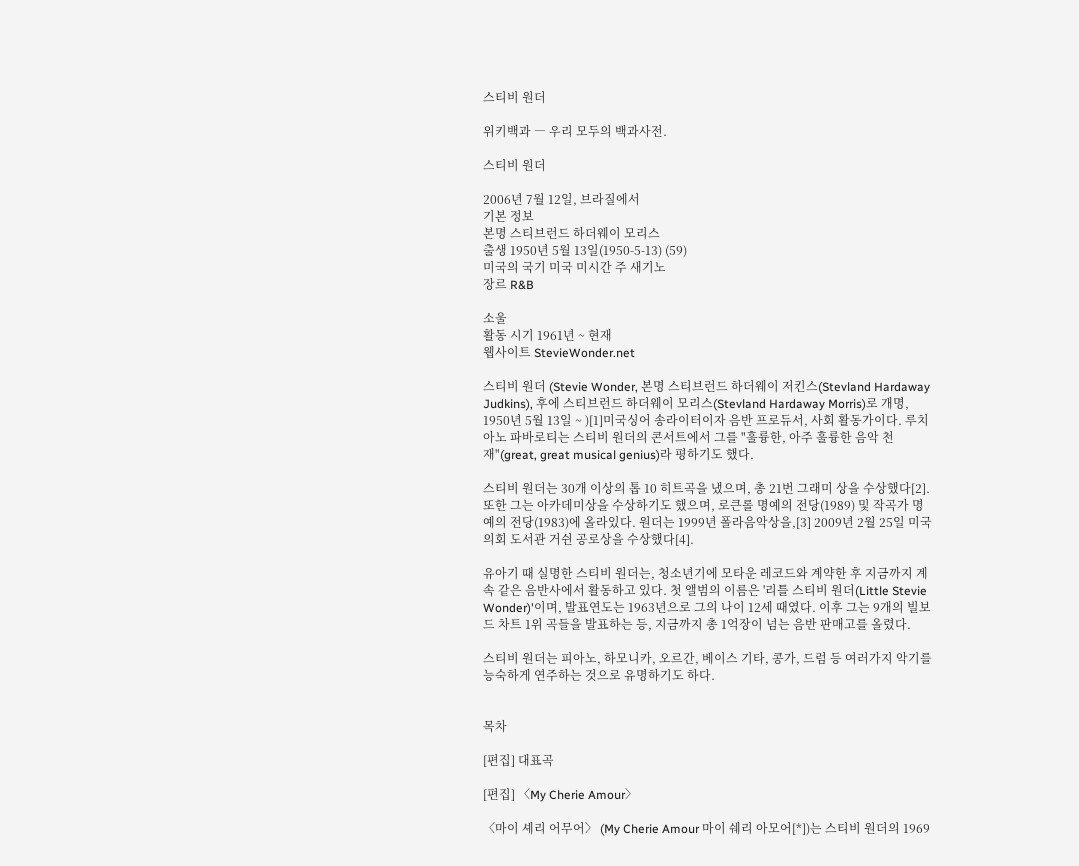스티비 원더

위키백과 ― 우리 모두의 백과사전.

스티비 원더

2006년 7월 12일, 브라질에서
기본 정보
본명 스티브런드 하더웨이 모리스
출생 1950년 5월 13일(1950-5-13) (59)
미국의 국기 미국 미시간 주 새기노
장르 R&B

소울
활동 시기 1961년 ~ 현재
웹사이트 StevieWonder.net

스티비 원더 (Stevie Wonder, 본명 스티브런드 하더웨이 저킨스(Stevland Hardaway Judkins), 후에 스티브런드 하더웨이 모리스(Stevland Hardaway Morris)로 개명, 1950년 5월 13일 ~ )[1]미국싱어 송라이터이자 음반 프로듀서, 사회 활동가이다. 루치아노 파바로티는 스티비 원더의 콘서트에서 그를 "훌륭한, 아주 훌륭한 음악 천재"(great, great musical genius)라 평하기도 했다.

스티비 원더는 30개 이상의 톱 10 히트곡을 냈으며, 총 21번 그래미 상을 수상했다[2]. 또한 그는 아카데미상을 수상하기도 했으며, 로큰롤 명예의 전당(1989) 및 작곡가 명예의 전당(1983)에 올라있다. 원더는 1999년 폴라음악상을,[3] 2009년 2월 25일 미국 의회 도서관 거쉰 공로상을 수상했다[4].

유아기 때 실명한 스티비 원더는, 청소년기에 모타운 레코드와 계약한 후 지금까지 계속 같은 음반사에서 활동하고 있다. 첫 앨범의 이름은 '리틀 스티비 원더(Little Stevie Wonder)'이며, 발표연도는 1963년으로 그의 나이 12세 때였다. 이후 그는 9개의 빌보드 차트 1위 곡들을 발표하는 등, 지금까지 총 1억장이 넘는 음반 판매고를 올렸다.

스티비 원더는 피아노, 하모니카, 오르간, 베이스 기타, 콩가, 드럼 등 여러가지 악기를 능숙하게 연주하는 것으로 유명하기도 하다.


목차

[편집] 대표곡

[편집] 〈My Cherie Amour〉

〈마이 셰리 어무어〉 (My Cherie Amour 마이 쉐리 아모어[*])는 스티비 원더의 1969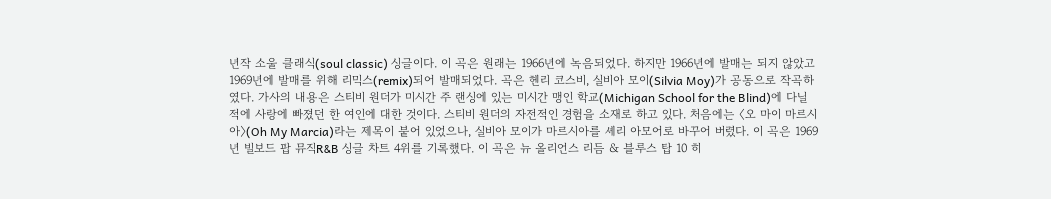년작 소울 클래식(soul classic) 싱글이다. 이 곡은 원래는 1966년에 녹음되었다. 하지만 1966년에 발매는 되지 않았고 1969년에 발매를 위해 리믹스(remix)되어 발매되었다. 곡은 헨리 코스비, 실비아 모이(Silvia Moy)가 공동으로 작곡하였다. 가사의 내용은 스티비 원더가 미시간 주 랜싱에 있는 미시간 맹인 학교(Michigan School for the Blind)에 다닐 적에 사랑에 빠졌던 한 여인에 대한 것이다. 스티비 원더의 자전적인 경험을 소재로 하고 있다. 처음에는 〈오 마이 마르시아〉(Oh My Marcia)라는 제목이 붙어 있었으나, 실비아 모이가 마르시아를 셰리 아모어로 바꾸어 버렸다. 이 곡은 1969년 빌보드 팝 뮤직R&B 싱글 차트 4위를 기록했다. 이 곡은 뉴 올리언스 리듬 & 블루스 탑 10 히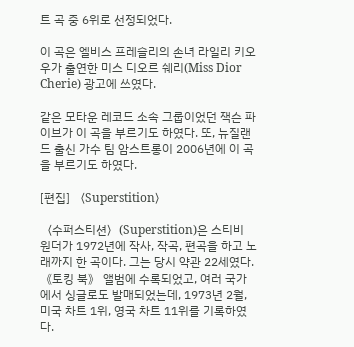트 곡 중 6위로 선정되었다.

이 곡은 엘비스 프레슬리의 손녀 라일리 키오우가 출연한 미스 디오르 쉐리(Miss Dior Cherie) 광고에 쓰였다.

같은 모타운 레코드 소속 그룹이었던 잭슨 파이브가 이 곡을 부르기도 하였다. 또, 뉴질랜드 출신 가수 팀 암스트롱이 2006년에 이 곡을 부르기도 하였다.

[편집] 〈Superstition〉

〈수퍼스티션〉(Superstition)은 스티비 원더가 1972년에 작사, 작곡, 편곡을 하고 노래까지 한 곡이다. 그는 당시 약관 22세였다. 《토킹 북》 앨범에 수록되었고, 여러 국가에서 싱글로도 발매되었는데, 1973년 2월, 미국 차트 1위, 영국 차트 11위를 기록하였다.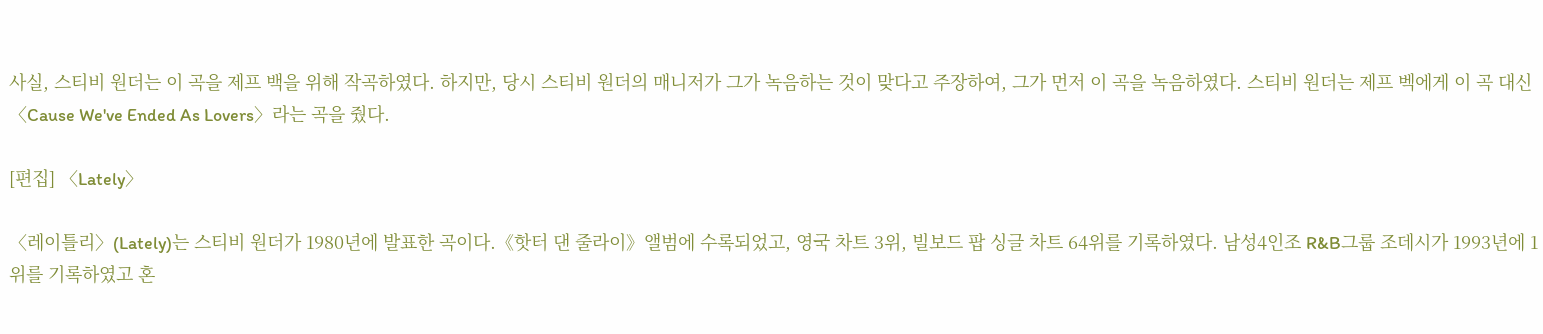사실, 스티비 원더는 이 곡을 제프 백을 위해 작곡하였다. 하지만, 당시 스티비 원더의 매니저가 그가 녹음하는 것이 맞다고 주장하여, 그가 먼저 이 곡을 녹음하였다. 스티비 원더는 제프 벡에게 이 곡 대신 〈Cause We've Ended As Lovers〉라는 곡을 줬다.

[편집] 〈Lately〉

〈레이틀리〉(Lately)는 스티비 원더가 1980년에 발표한 곡이다.《핫터 댄 줄라이》앨범에 수록되었고, 영국 차트 3위, 빌보드 팝 싱글 차트 64위를 기록하였다. 남성4인조 R&B그룹 조데시가 1993년에 1위를 기록하였고 혼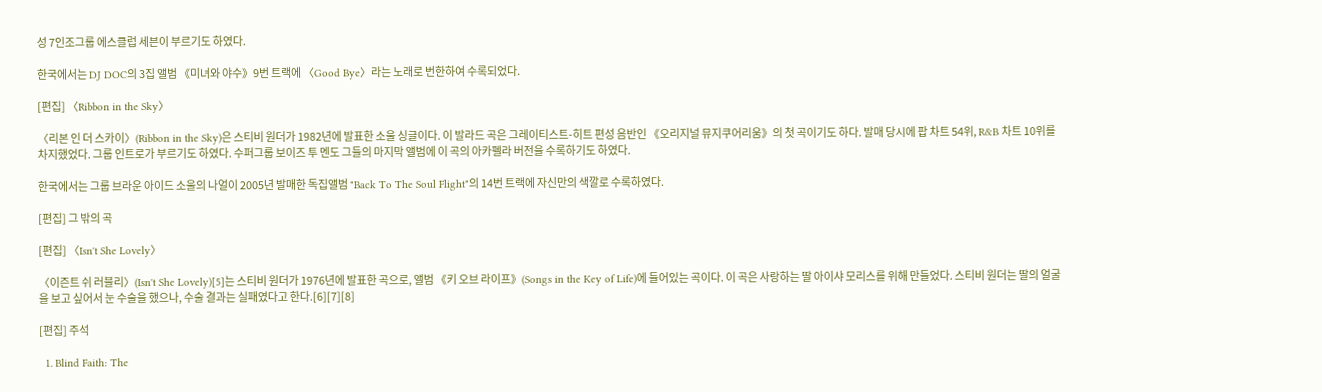성 7인조그룹 에스클럽 세븐이 부르기도 하였다.

한국에서는 DJ DOC의 3집 앨범 《미녀와 야수》9번 트랙에 〈Good Bye〉라는 노래로 번한하여 수록되었다.

[편집] 〈Ribbon in the Sky〉

〈리본 인 더 스카이〉(Ribbon in the Sky)은 스티비 원더가 1982년에 발표한 소울 싱글이다. 이 발라드 곡은 그레이티스트-히트 편성 음반인 《오리지널 뮤지쿠어리움》의 첫 곡이기도 하다. 발매 당시에 팝 차트 54위, R&B 차트 10위를 차지했었다. 그룹 인트로가 부르기도 하였다. 수퍼그룹 보이즈 투 멘도 그들의 마지막 앨범에 이 곡의 아카펠라 버전을 수록하기도 하였다.

한국에서는 그룹 브라운 아이드 소울의 나얼이 2005년 발매한 독집앨범 "Back To The Soul Flight"의 14번 트랙에 자신만의 색깔로 수록하였다.

[편집] 그 밖의 곡

[편집] 〈Isn't She Lovely〉

〈이즌트 쉬 러블리〉(Isn't She Lovely)[5]는 스티비 원더가 1976년에 발표한 곡으로, 앨범 《키 오브 라이프》(Songs in the Key of Life)에 들어있는 곡이다. 이 곡은 사랑하는 딸 아이샤 모리스를 위해 만들었다. 스티비 원더는 딸의 얼굴을 보고 싶어서 눈 수술을 했으나, 수술 결과는 실패였다고 한다.[6][7][8]

[편집] 주석

  1. Blind Faith: The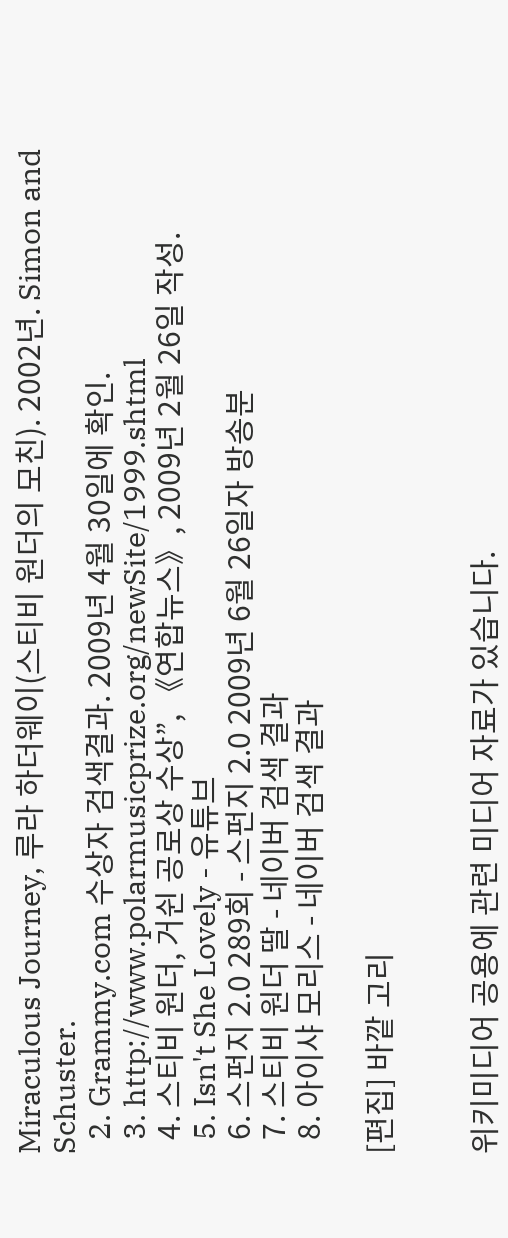Miraculous Journey, 루라 하더웨이(스티비 원더의 모친). 2002년. Simon and Schuster.
  2. Grammy.com 수상자 검색결과. 2009년 4월 30일에 확인.
  3. http://www.polarmusicprize.org/newSite/1999.shtml
  4. 스티비 원더, 거쉰 공로상 수상”, 《연합뉴스》, 2009년 2월 26일 작성.
  5. Isn't She Lovely - 유튜브
  6. 스펀지 2.0 289회 - 스펀지 2.0 2009년 6월 26일자 방송분
  7. 스티비 원더 딸 - 네이버 검색 결과
  8. 아이샤 모리스 - 네이버 검색 결과

[편집] 바깥 고리


위키미디어 공용에 관련 미디어 자료가 있습니다.